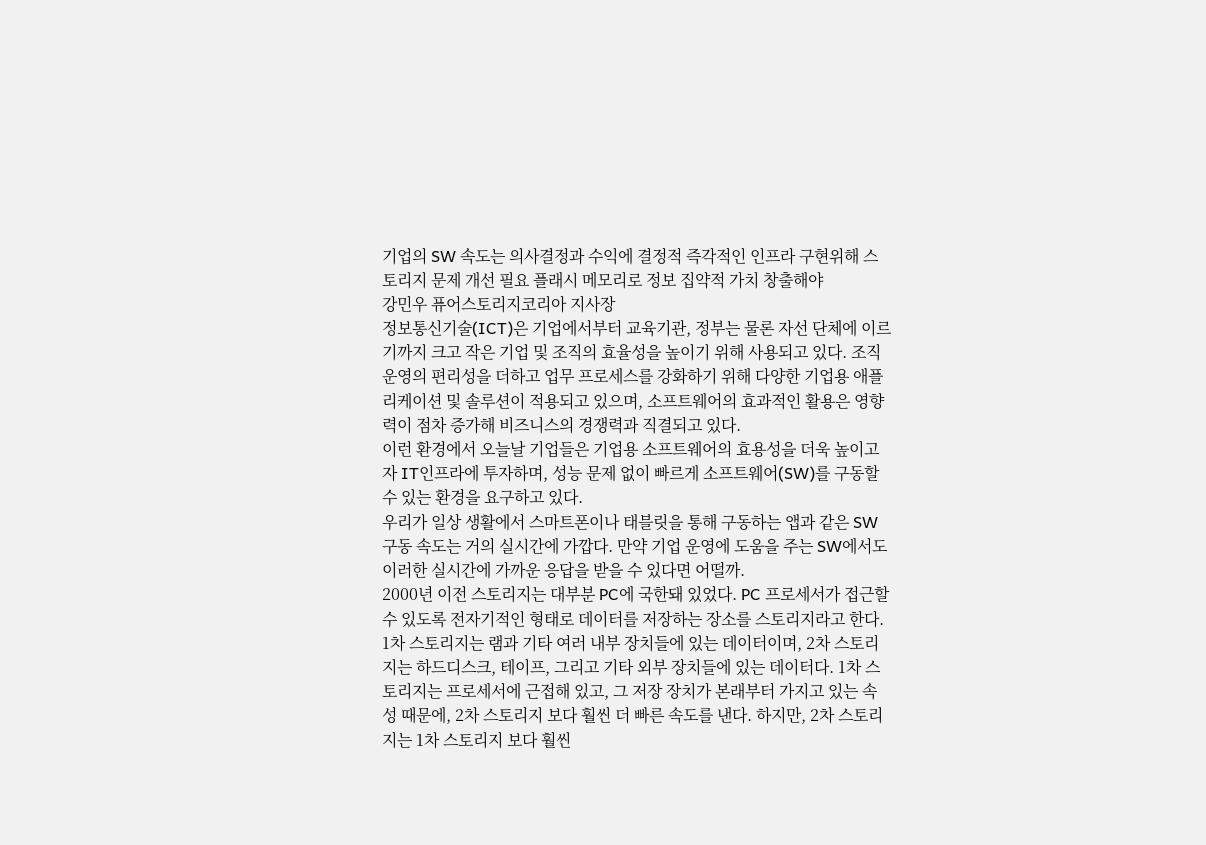기업의 SW 속도는 의사결정과 수익에 결정적 즉각적인 인프라 구현위해 스토리지 문제 개선 필요 플래시 메모리로 정보 집약적 가치 창출해야
강민우 퓨어스토리지코리아 지사장
정보통신기술(ICT)은 기업에서부터 교육기관, 정부는 물론 자선 단체에 이르기까지 크고 작은 기업 및 조직의 효율성을 높이기 위해 사용되고 있다. 조직 운영의 편리성을 더하고 업무 프로세스를 강화하기 위해 다양한 기업용 애플리케이션 및 솔루션이 적용되고 있으며, 소프트웨어의 효과적인 활용은 영향력이 점차 증가해 비즈니스의 경쟁력과 직결되고 있다.
이런 환경에서 오늘날 기업들은 기업용 소프트웨어의 효용성을 더욱 높이고자 IT인프라에 투자하며, 성능 문제 없이 빠르게 소프트웨어(SW)를 구동할 수 있는 환경을 요구하고 있다.
우리가 일상 생활에서 스마트폰이나 태블릿을 통해 구동하는 앱과 같은 SW 구동 속도는 거의 실시간에 가깝다. 만약 기업 운영에 도움을 주는 SW에서도 이러한 실시간에 가까운 응답을 받을 수 있다면 어떨까.
2000년 이전 스토리지는 대부분 PC에 국한돼 있었다. PC 프로세서가 접근할 수 있도록 전자기적인 형태로 데이터를 저장하는 장소를 스토리지라고 한다. 1차 스토리지는 램과 기타 여러 내부 장치들에 있는 데이터이며, 2차 스토리지는 하드디스크, 테이프, 그리고 기타 외부 장치들에 있는 데이터다. 1차 스토리지는 프로세서에 근접해 있고, 그 저장 장치가 본래부터 가지고 있는 속성 때문에, 2차 스토리지 보다 훨씬 더 빠른 속도를 낸다. 하지만, 2차 스토리지는 1차 스토리지 보다 훨씬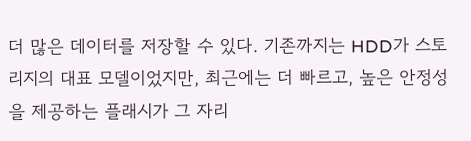더 많은 데이터를 저장할 수 있다. 기존까지는 HDD가 스토리지의 대표 모델이었지만, 최근에는 더 빠르고, 높은 안정성을 제공하는 플래시가 그 자리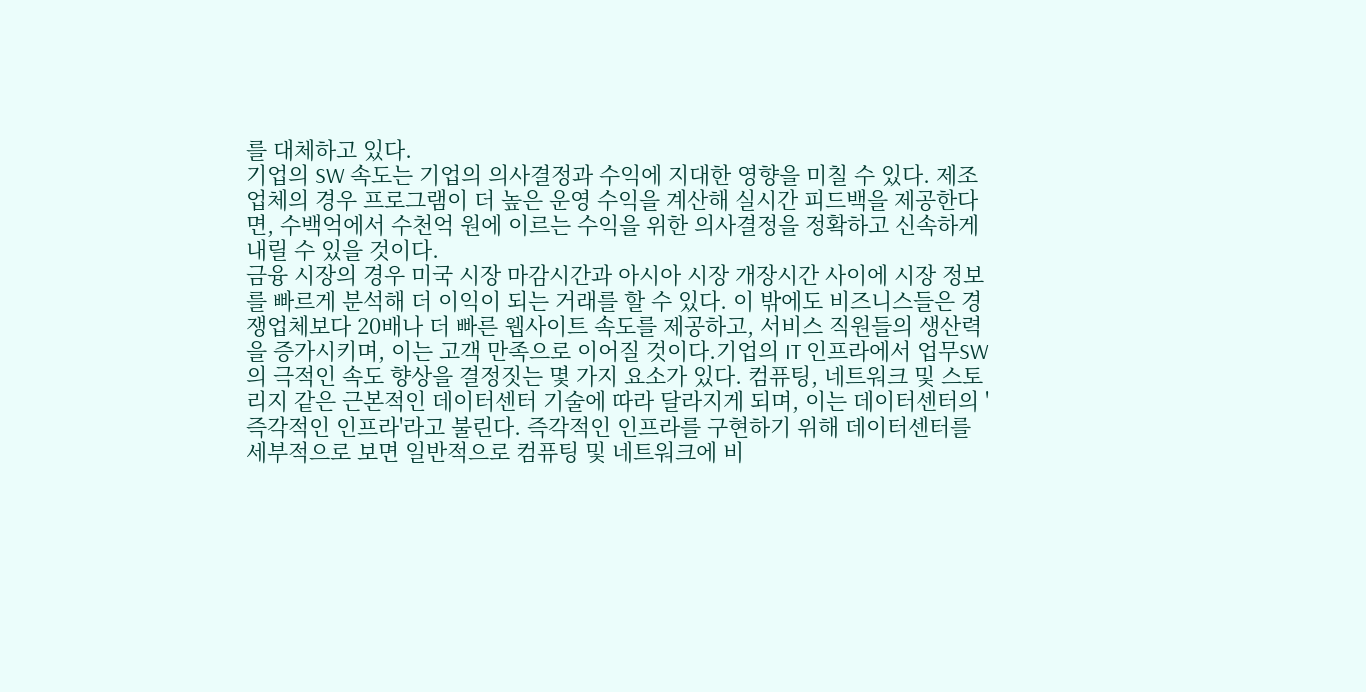를 대체하고 있다.
기업의 SW 속도는 기업의 의사결정과 수익에 지대한 영향을 미칠 수 있다. 제조업체의 경우 프로그램이 더 높은 운영 수익을 계산해 실시간 피드백을 제공한다면, 수백억에서 수천억 원에 이르는 수익을 위한 의사결정을 정확하고 신속하게 내릴 수 있을 것이다.
금융 시장의 경우 미국 시장 마감시간과 아시아 시장 개장시간 사이에 시장 정보를 빠르게 분석해 더 이익이 되는 거래를 할 수 있다. 이 밖에도 비즈니스들은 경쟁업체보다 20배나 더 빠른 웹사이트 속도를 제공하고, 서비스 직원들의 생산력을 증가시키며, 이는 고객 만족으로 이어질 것이다.기업의 IT 인프라에서 업무SW의 극적인 속도 향상을 결정짓는 몇 가지 요소가 있다. 컴퓨팅, 네트워크 및 스토리지 같은 근본적인 데이터센터 기술에 따라 달라지게 되며, 이는 데이터센터의 '즉각적인 인프라'라고 불린다. 즉각적인 인프라를 구현하기 위해 데이터센터를 세부적으로 보면 일반적으로 컴퓨팅 및 네트워크에 비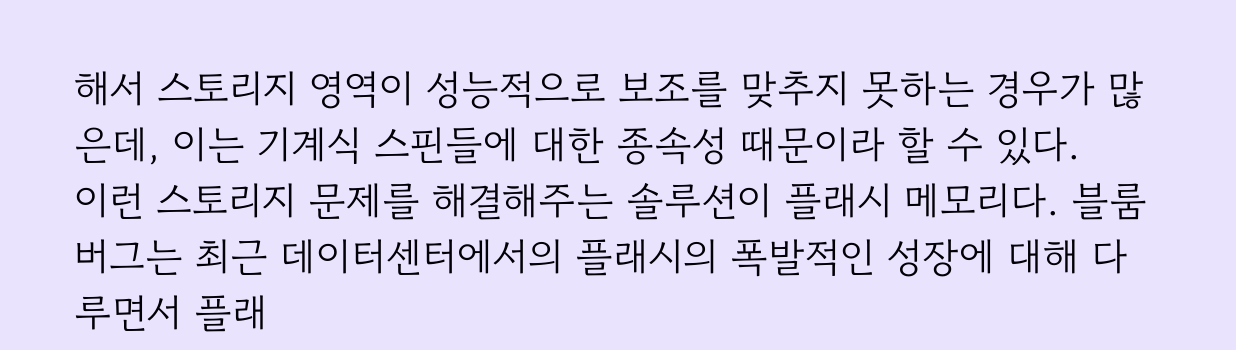해서 스토리지 영역이 성능적으로 보조를 맞추지 못하는 경우가 많은데, 이는 기계식 스핀들에 대한 종속성 때문이라 할 수 있다.
이런 스토리지 문제를 해결해주는 솔루션이 플래시 메모리다. 블룸버그는 최근 데이터센터에서의 플래시의 폭발적인 성장에 대해 다루면서 플래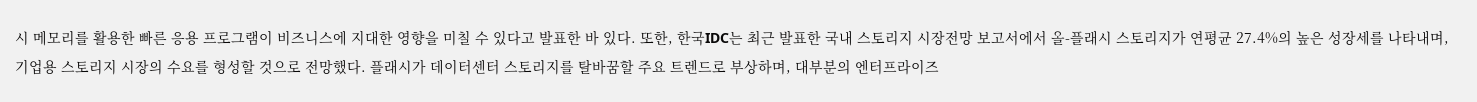시 메모리를 활용한 빠른 응용 프로그램이 비즈니스에 지대한 영향을 미칠 수 있다고 발표한 바 있다. 또한, 한국IDC는 최근 발표한 국내 스토리지 시장전망 보고서에서 올-플래시 스토리지가 연평균 27.4%의 높은 성장세를 나타내며, 기업용 스토리지 시장의 수요를 형성할 것으로 전망했다. 플래시가 데이터센터 스토리지를 탈바꿈할 주요 트렌드로 부상하며, 대부분의 엔터프라이즈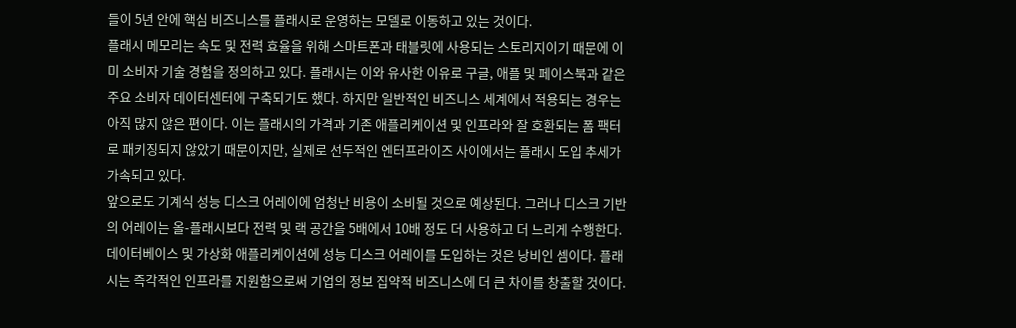들이 5년 안에 핵심 비즈니스를 플래시로 운영하는 모델로 이동하고 있는 것이다.
플래시 메모리는 속도 및 전력 효율을 위해 스마트폰과 태블릿에 사용되는 스토리지이기 때문에 이미 소비자 기술 경험을 정의하고 있다. 플래시는 이와 유사한 이유로 구글, 애플 및 페이스북과 같은 주요 소비자 데이터센터에 구축되기도 했다. 하지만 일반적인 비즈니스 세계에서 적용되는 경우는 아직 많지 않은 편이다. 이는 플래시의 가격과 기존 애플리케이션 및 인프라와 잘 호환되는 폼 팩터로 패키징되지 않았기 때문이지만, 실제로 선두적인 엔터프라이즈 사이에서는 플래시 도입 추세가 가속되고 있다.
앞으로도 기계식 성능 디스크 어레이에 엄청난 비용이 소비될 것으로 예상된다. 그러나 디스크 기반의 어레이는 올-플래시보다 전력 및 랙 공간을 5배에서 10배 정도 더 사용하고 더 느리게 수행한다. 데이터베이스 및 가상화 애플리케이션에 성능 디스크 어레이를 도입하는 것은 낭비인 셈이다. 플래시는 즉각적인 인프라를 지원함으로써 기업의 정보 집약적 비즈니스에 더 큰 차이를 창출할 것이다.